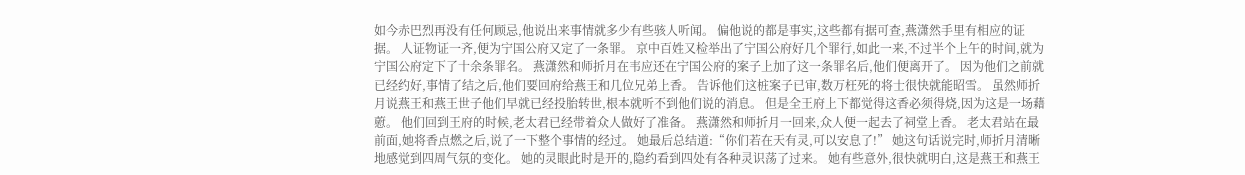如今赤巴烈再没有任何顾忌,他说出来事情就多少有些骇人听闻。 偏他说的都是事实,这些都有据可查,燕潇然手里有相应的证据。 人证物证一齐,便为宁国公府又定了一条罪。 京中百姓又检举出了宁国公府好几个罪行,如此一来,不过半个上午的时间,就为宁国公府定下了十余条罪名。 燕潇然和师折月在韦应还在宁国公府的案子上加了这一条罪名后,他们便离开了。 因为他们之前就已经约好,事情了结之后,他们要回府给燕王和几位兄弟上香。 告诉他们这桩案子已审,数万枉死的将士很快就能昭雪。 虽然师折月说燕王和燕王世子他们早就已经投胎转世,根本就听不到他们说的消息。 但是全王府上下都觉得这香必须得烧,因为这是一场藉藯。 他们回到王府的时候,老太君已经带着众人做好了准备。 燕潇然和师折月一回来,众人便一起去了祠堂上香。 老太君站在最前面,她将香点燃之后,说了一下整个事情的经过。 她最后总结道:“你们若在天有灵,可以安息了!” 她这句话说完时,师折月清晰地感觉到四周气氛的变化。 她的灵眼此时是开的,隐约看到四处有各种灵识荡了过来。 她有些意外,很快就明白,这是燕王和燕王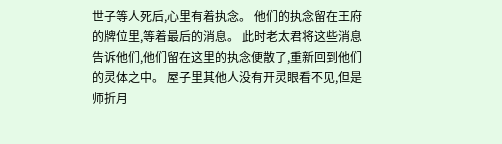世子等人死后,心里有着执念。 他们的执念留在王府的牌位里,等着最后的消息。 此时老太君将这些消息告诉他们,他们留在这里的执念便散了,重新回到他们的灵体之中。 屋子里其他人没有开灵眼看不见,但是师折月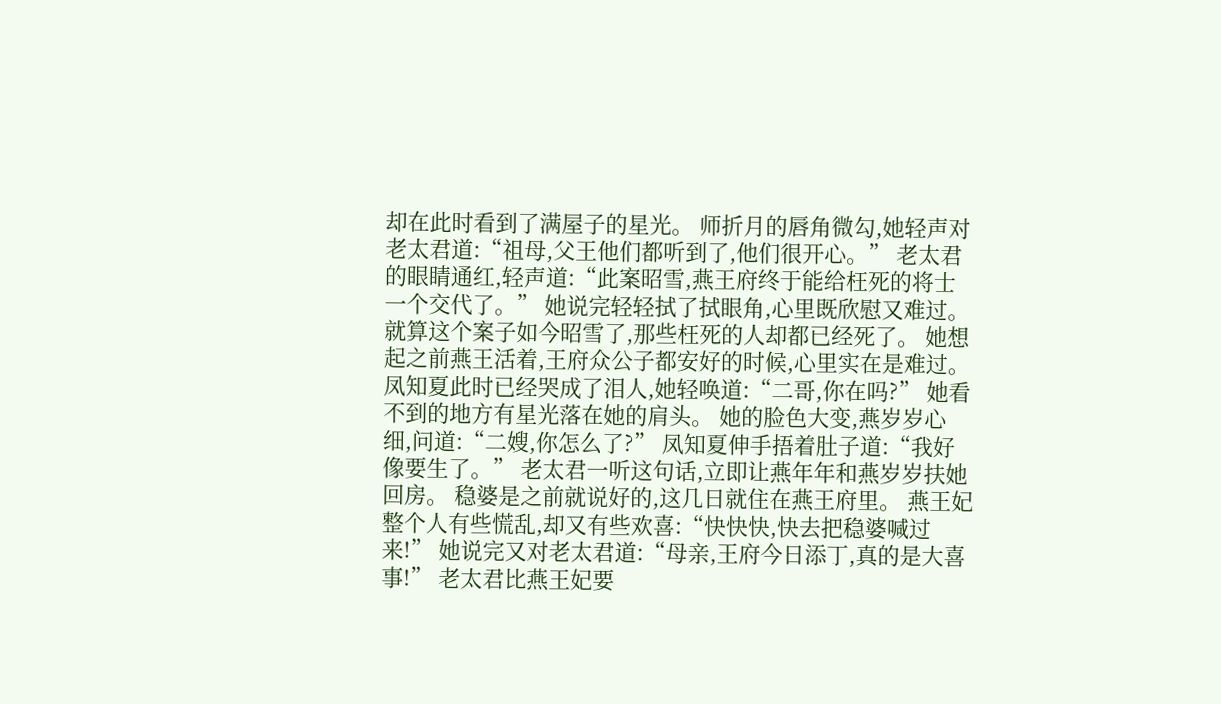却在此时看到了满屋子的星光。 师折月的唇角微勾,她轻声对老太君道:“祖母,父王他们都听到了,他们很开心。” 老太君的眼睛通红,轻声道:“此案昭雪,燕王府终于能给枉死的将士一个交代了。” 她说完轻轻拭了拭眼角,心里既欣慰又难过。 就算这个案子如今昭雪了,那些枉死的人却都已经死了。 她想起之前燕王活着,王府众公子都安好的时候,心里实在是难过。 凤知夏此时已经哭成了泪人,她轻唤道:“二哥,你在吗?” 她看不到的地方有星光落在她的肩头。 她的脸色大变,燕岁岁心细,问道:“二嫂,你怎么了?” 凤知夏伸手捂着肚子道:“我好像要生了。” 老太君一听这句话,立即让燕年年和燕岁岁扶她回房。 稳婆是之前就说好的,这几日就住在燕王府里。 燕王妃整个人有些慌乱,却又有些欢喜:“快快快,快去把稳婆喊过来!” 她说完又对老太君道:“母亲,王府今日添丁,真的是大喜事!” 老太君比燕王妃要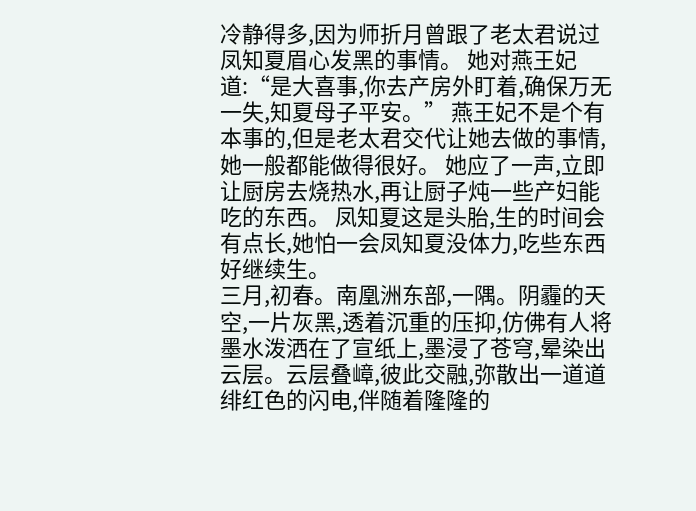冷静得多,因为师折月曾跟了老太君说过凤知夏眉心发黑的事情。 她对燕王妃道:“是大喜事,你去产房外盯着,确保万无一失,知夏母子平安。” 燕王妃不是个有本事的,但是老太君交代让她去做的事情,她一般都能做得很好。 她应了一声,立即让厨房去烧热水,再让厨子炖一些产妇能吃的东西。 凤知夏这是头胎,生的时间会有点长,她怕一会凤知夏没体力,吃些东西好继续生。
三月,初春。南凰洲东部,一隅。阴霾的天空,一片灰黑,透着沉重的压抑,仿佛有人将墨水泼洒在了宣纸上,墨浸了苍穹,晕染出云层。云层叠嶂,彼此交融,弥散出一道道绯红色的闪电,伴随着隆隆的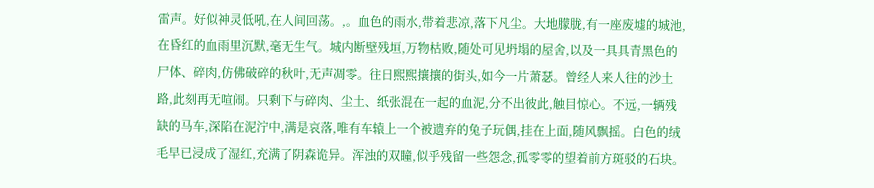雷声。好似神灵低吼,在人间回荡。,。血色的雨水,带着悲凉,落下凡尘。大地朦胧,有一座废墟的城池,在昏红的血雨里沉默,毫无生气。城内断壁残垣,万物枯败,随处可见坍塌的屋舍,以及一具具青黑色的尸体、碎肉,仿佛破碎的秋叶,无声凋零。往日熙熙攘攘的街头,如今一片萧瑟。曾经人来人往的沙土路,此刻再无喧闹。只剩下与碎肉、尘土、纸张混在一起的血泥,分不出彼此,触目惊心。不远,一辆残缺的马车,深陷在泥泞中,满是哀落,唯有车辕上一个被遗弃的兔子玩偶,挂在上面,随风飘摇。白色的绒毛早已浸成了湿红,充满了阴森诡异。浑浊的双瞳,似乎残留一些怨念,孤零零的望着前方斑驳的石块。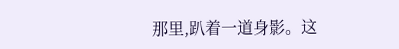那里,趴着一道身影。这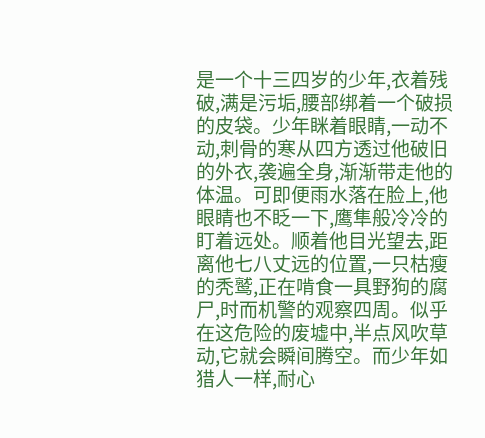是一个十三四岁的少年,衣着残破,满是污垢,腰部绑着一个破损的皮袋。少年眯着眼睛,一动不动,刺骨的寒从四方透过他破旧的外衣,袭遍全身,渐渐带走他的体温。可即便雨水落在脸上,他眼睛也不眨一下,鹰隼般冷冷的盯着远处。顺着他目光望去,距离他七八丈远的位置,一只枯瘦的秃鹫,正在啃食一具野狗的腐尸,时而机警的观察四周。似乎在这危险的废墟中,半点风吹草动,它就会瞬间腾空。而少年如猎人一样,耐心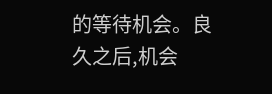的等待机会。良久之后,机会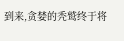到来,贪婪的秃鹫终于将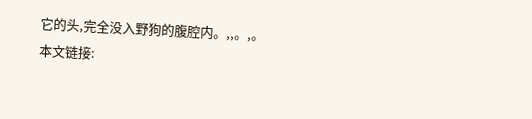它的头,完全没入野狗的腹腔内。,,。,。
本文链接: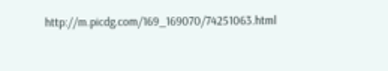http://m.picdg.com/169_169070/74251063.html